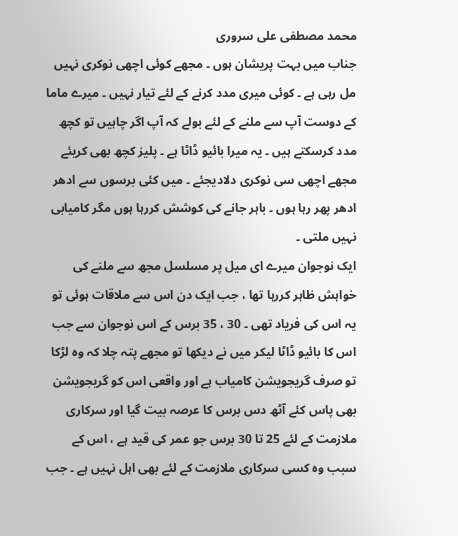محمد مصطفی علی سروری
جناب میں بہت پریشان ہوں ۔ مجھے کوئی اچھی نوکری نہیں مل رہی ہے ۔ کوئی میری مدد کرنے کے لئے تیار نہیں ۔ میرے ماما کے دوست آپ سے ملنے کے لئے بولے کہ آپ اگر چاہیں تو کچھ مدد کرسکتے ہیں ۔ یہ میرا بائیو ڈاٹا ہے ۔ پلیز کچھ بھی کریئے مجھے اچھی سی نوکری دلادیجئے ۔ میں کئی برسوں سے ادھر ادھر پھر رہا ہوں ۔ باہر جانے کی کوشش کررہا ہوں مگر کامیابی نہیں ملتی ۔
ایک نوجوان میرے ای میل پر مسلسل مجھ سے ملنے کی خواہش ظاہر کررہا تھا ، جب ایک دن اس سے ملاقات ہوئی تو یہ اس کی فریاد تھی ۔ 30 ، 35 برس کے اس نوجوان سے جب اس کا بائیو ڈاٹا لیکر میں نے دیکھا تو مجھے پتہ چلا کہ وہ لڑکا تو صرف گریجویشن کامیاب ہے اور واقعی اس کو گریجویشن بھی پاس کئے آٹھ دس برس کا عرصہ بیت گیا اور سرکاری ملازمت کے لئے 25 تا 30 برس جو عمر کی قید ہے ، اس کے سبب وہ کسی سرکاری ملازمت کے لئے بھی اہل نہیں ہے ۔ جب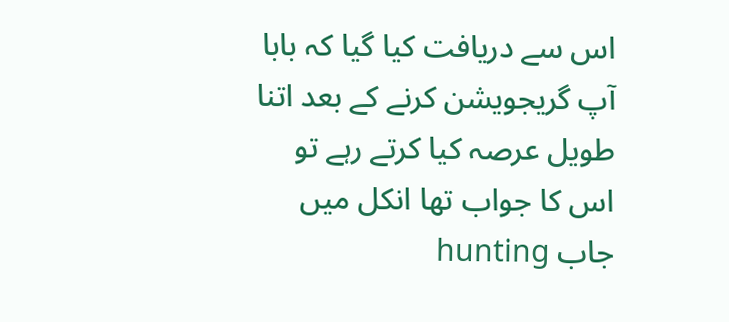اس سے دریافت کیا گیا کہ بابا آپ گریجویشن کرنے کے بعد اتنا طویل عرصہ کیا کرتے رہے تو اس کا جواب تھا انکل میں جاب hunting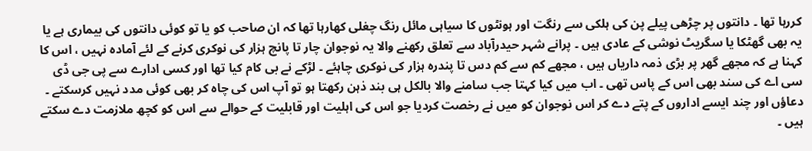کررہا تھا ۔ دانتوں پر چڑھی پیلے پن کی ہلکی سے رنگت اور ہونٹوں کا سیاہی مائل رنگ چغلی کھارہا تھا کہ ان صاحب کو یا تو کوئی دانتوں کی بیماری ہے یا یہ بھی گھٹکا یا سگریٹ نوشی کے عادی ہیں ۔ پرانے شہر حیدرآباد سے تعلق رکھنے والا یہ نوجوان چار تا پانچ ہزار کی نوکری کرنے کے لئے آمادہ نہیں ، اس کا کہنا ہے کہ مجھے گھر پر بڑی ذمہ داریاں ہیں ، مجھے کم سے کم دس تا پندرہ ہزار کی نوکری چاہئے ۔ لڑکے نے بی کام کیا تھا اور کسی ادارے سے پی جی ڈی سی اے کی سند بھی اس کے پاس تھی ۔ اب میں کیا کہتا جب سامنے والا بالکل ہی بند ذہن رکھتا ہو تو آپ اس کی چاہ کر بھی کوئی مدد نہیں کرسکتے ۔ دعاؤں اور چند ایسے اداروں کے پتے دے کر اس نوجوان کو میں نے رخصت کردیا جو اس کی اہلیت اور قابلیت کے حوالے سے اس کو کچھ ملازمت دے سکتے ہیں ۔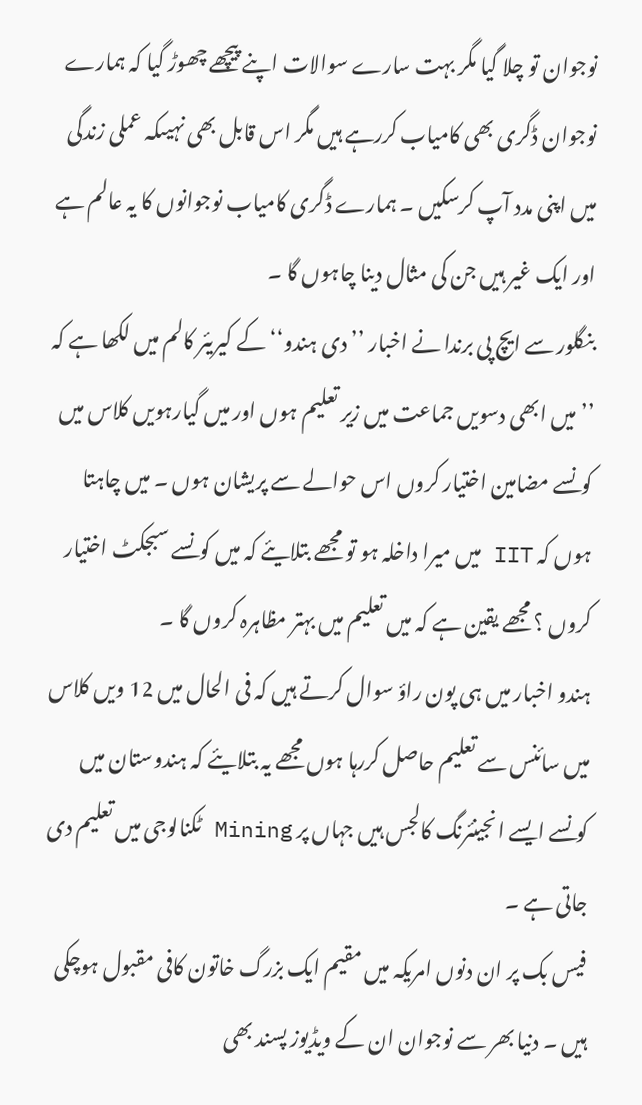نوجوان تو چلا گیا مگر بہت سارے سوالات اپنے پیچھے چھوڑ گیا کہ ہمارے نوجوان ڈگری بھی کامیاب کررہے ہیں مگر اس قابل بھی نہیںکہ عملی زندگی میں اپنی مدد آپ کرسکیں ۔ ہمارے ڈگری کامیاب نوجوانوں کا یہ عالم ہے اور ایک غیر ہیں جن کی مثال دینا چاہوں گا ۔
بنگلور سے ایچ پی برندا نے اخبار ’’دی ہندو‘‘ کے کیریئر کالم میں لکھا ہے کہ ’’میں ابھی دسویں جماعت میں زیر تعلیم ہوں اور میں گیارہویں کلاس میں کونسے مضامین اختیار کروں اس حوالے سے پریشان ہوں ۔ میں چاہتا ہوں کہ IIT میں میرا داخلہ ہو تو مجھے بتلایئے کہ میں کونسے سبجکٹ اختیار کروں ؟ مجھے یقین ہے کہ میں تعلیم میں بہتر مظاہرہ کروں گا ۔
ہندو اخبار میں ہی پون راؤ سوال کرتے ہیں کہ فی الحال میں 12 ویں کلاس میں سائنس سے تعلیم حاصل کررہا ہوں مجھے یہ بتلایئے کہ ہندوستان میں کونسے ایسے انجینئرنگ کالجس ہیں جہاں پر Mining ٹکنالوجی میں تعلیم دی جاتی ہے ۔
فیس بک پر ان دنوں امریکہ میں مقیم ایک بزرگ خاتون کافی مقبول ہوچکی ہیں ۔ دنیا بھر سے نوجوان ان کے ویڈیوز پسند بھی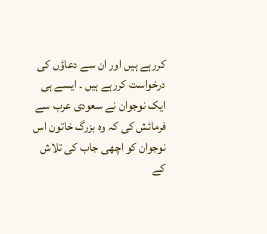کررہے ہیں اور ان سے دعاؤں کی درخواست کررہے ہیں ۔ ایسے ہی ایک نوجوان نے سعودی عرب سے فرمائش کی کہ وہ بزرگ خاتون اس نوجوان کو اچھی جاب کی تلاش کے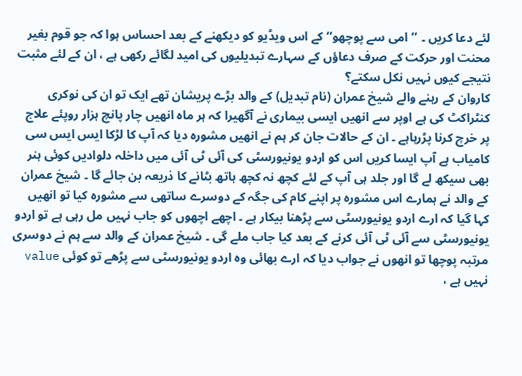لئے دعا کریں ۔ ’’امی سے پوچھو‘‘ کے اس ویڈیو کو دیکھنے کے بعد احساس ہوا کہ جو قوم بغیر محنت اور حرکت کے صرف دعاؤں کے سہارے تبدیلیوں کی امید لگائے رکھی ہے ، ان کے لئے مثبت نتیجے کیوں نہیں نکل سکتے؟
کاروان کے رہنے والے شیخ عمران (نام تبدیل) کے والد بڑے پریشان تھے ایک تو ان کی نوکری کنٹراکٹ کی ہے اوپر سے انھیں ایسی بیماری نے آگھیرا کہ ہر ماہ انھیں چار پانچ ہزار روپئے علاج پر خرچ کرنا پڑرہاہے ۔ ان کے حالات جان کر ہم نے انھیں مشورہ دیا کہ آپ کا لڑکا ایس ایس سی کامیاب ہے آپ ایسا کریں اس کو اردو یونیورسٹی کی آئی ٹی آئی میں داخلہ دلوادیں کوئی ہنر بھی سیکھ لے گا اور جلد ہی آپ کے لئے کچھ نہ کچھ ہاتھ بٹانے کا ذریعہ بن جائے گا ۔ شیخ عمران کے والد نے ہمارے اس مشورہ پر اپنے کام کی جگہ کے دوسرے ساتھی سے مشورہ کیا تو انھیں کہا گیا کہ ارے اردو یونیورسٹی سے پڑھنا بیکار ہے ۔ اچھے اچھوں کو جاب نہیں مل رہی ہے تو اردو یونیورسٹی سے آئی ٹی آئی کرنے کے بعد کیا جاب ملے گی ۔ شیخ عمران کے والد سے ہم نے دوسری مرتبہ پوچھا تو انھوں نے جواب دیا کہ ارے بھائی وہ اردو یونیورسٹی سے پڑھے تو کوئی value نہیں ہے ،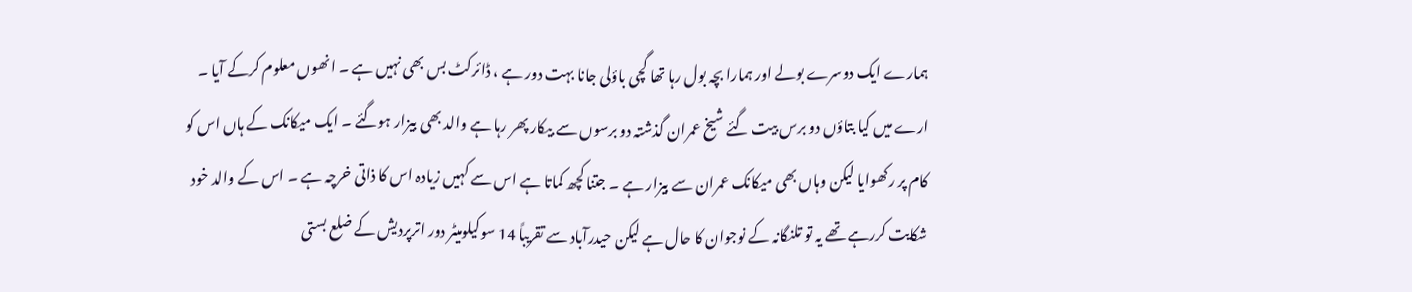ہمارے ایک دوسرے بولے اور ہمارا بچہ بول رہا تھا گچی باؤلی جانا بہت دور ہے ، ڈائرکٹ بس بھی نہیں ہے ۔ انھوں معلوم کرکے آیا ۔
ارے میں کیا بتاؤں دو برس بیت گئے شیخ عمران گذشتہ دو برسوں سے بیکار پھر رہا ہے والد بھی بیزار ہوگئے ۔ ایک میکانک کے ہاں اس کو کام پر رکھوایا لیکن وہاں بھی میکانک عمران سے بیزار ہے ۔ جتنا کچھ کماتا ہے اس سے کہیں زیادہ اس کا ذاتی خرچہ ہے ۔ اس کے والد خود شکایت کررہے تھے یہ تو تلنگانہ کے نوجوان کا حال ہے لیکن حیدرآباد سے تقریباً 14 سوکیلومیٹر دور اترپردیش کے ضلع بستی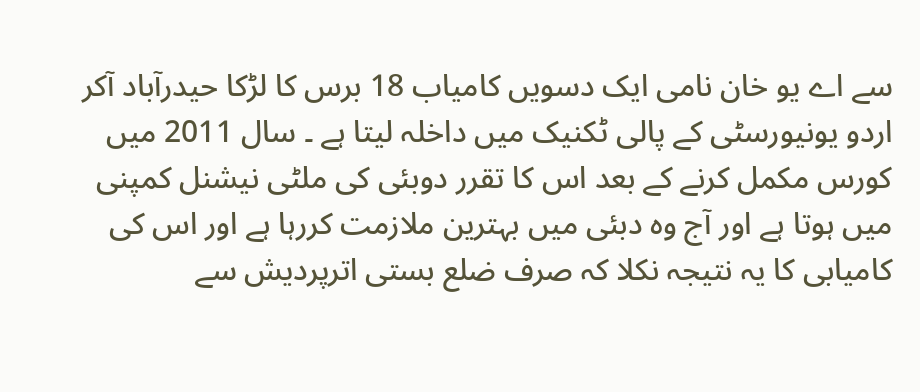سے اے یو خان نامی ایک دسویں کامیاب 18 برس کا لڑکا حیدرآباد آکر اردو یونیورسٹی کے پالی ٹکنیک میں داخلہ لیتا ہے ۔ سال 2011 میں کورس مکمل کرنے کے بعد اس کا تقرر دوبئی کی ملٹی نیشنل کمپنی میں ہوتا ہے اور آج وہ دبئی میں بہترین ملازمت کررہا ہے اور اس کی کامیابی کا یہ نتیجہ نکلا کہ صرف ضلع بستی اترپردیش سے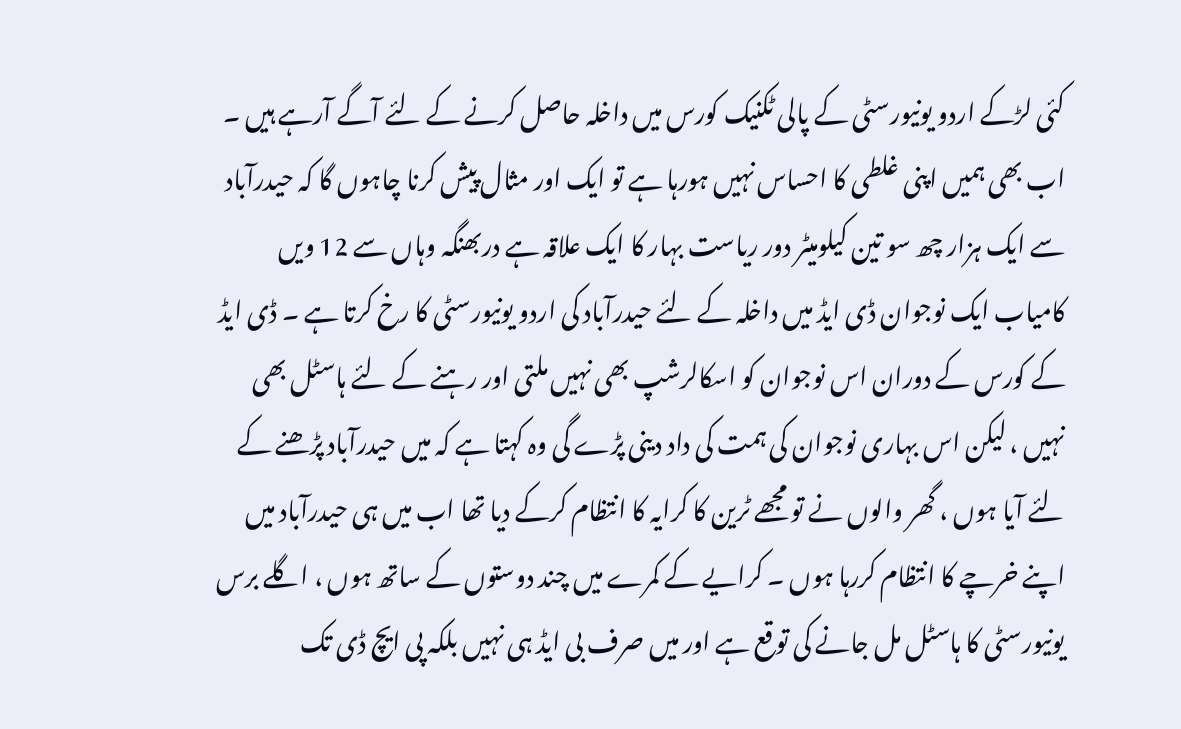کئی لڑکے اردو یونیورسٹی کے پالی ٹکنیک کورس میں داخلہ حاصل کرنے کے لئے آگے آرہے ہیں ۔
اب بھی ہمیں اپنی غلطی کا احساس نہیں ہورہا ہے تو ایک اور مثال پیش کرنا چاہوں گا کہ حیدرآباد سے ایک ہزار چھ سو تین کیلومیٹر دور ریاست بہار کا ایک علاقہ ہے دربھنگہ وہاں سے 12 ویں کامیاب ایک نوجوان ڈی ایڈ میں داخلہ کے لئے حیدرآباد کی اردو یونیورسٹی کا رخ کرتا ہے ۔ ڈی ایڈ کے کورس کے دوران اس نوجوان کو اسکالرشپ بھی نہیں ملتی اور رہنے کے لئے ہاسٹل بھی نہیں ، لیکن اس بہاری نوجوان کی ہمت کی داد دینی پڑے گی وہ کہتا ہے کہ میں حیدرآباد پڑھنے کے لئے آیا ہوں ، گھر والوں نے تو مجھے ٹرین کا کرایہ کا انتظام کرکے دیا تھا اب میں ہی حیدرآباد میں اپنے خرچے کا انتظام کررہا ہوں ۔ کرایے کے کمرے میں چند دوستوں کے ساتھ ہوں ، اگلے برس یونیورسٹی کا ہاسٹل مل جانے کی توقع ہے اور میں صرف بی ایڈ ہی نہیں بلکہ پی ایچ ڈی تک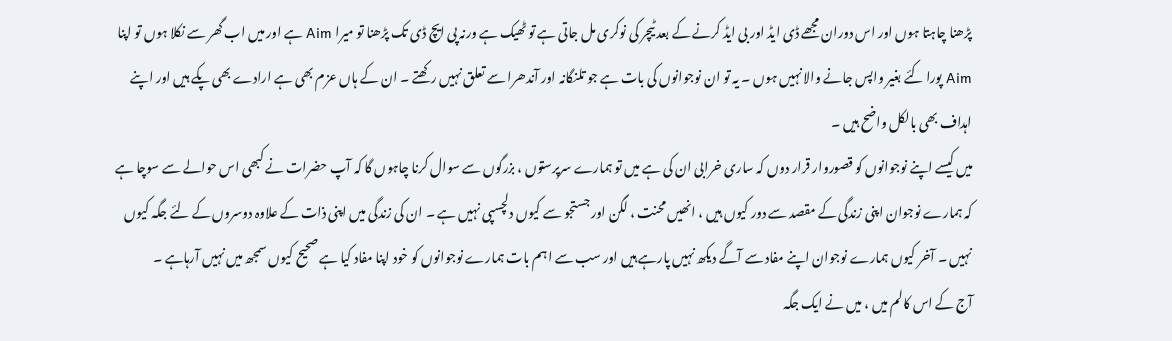پڑھنا چاہتا ہوں اور اس دوران مجھے ڈی ایڈ اور بی ایڈ کرنے کے بعد ٹیچر کی نوکری مل جاتی ہے تو ٹھیک ہے ورنہ پی ایچ ڈی تک پڑھنا تو میرا Aim ہے اور میں اب گھر سے نکلا ہوں تو اپنا Aim پورا کئے بغیر واپس جانے والا نہیں ہوں ۔ یہ تو ان نوجوانوں کی بات ہے جو تلنگانہ اور آندھرا سے تعلق نہیں رکھتے ۔ ان کے ہاں عزم بھی ہے ارادے بھی پکے ہیں اور اپنے اہداف بھی بالکل واضح ہیں ۔
میں کیسے اپنے نوجوانوں کو قصوروار قرار دوں کہ ساری خرابی ان کی ہے میں تو ہمارے سرپرستوں ، بزرگوں سے سوال کرنا چاہوں گا کہ آپ حضرات نے کبھی اس حوالے سے سوچا ہے کہ ہمارے نوجوان اپنی زندگی کے مقصد سے دور کیوں ہیں ، انھیں محنت ، لگن اور جستجو سے کیوں دلچسپی نہیں ہے ۔ ان کی زندگی میں اپنی ذات کے علاوہ دوسروں کے لئے جگہ کیوں نہیں ۔ آخر کیوں ہمارے نوجوان اپنے مفاد سے آگے دیکھ نہیں پارہے ہیں اور سب سے اہم بات ہمارے نوجوانوں کو خود اپنا مفاد کیا ہے صحیح کیوں سمجھ میں نہیں آرہاہے ۔
آج کے اس کالم میں ، میں نے ایک جگہ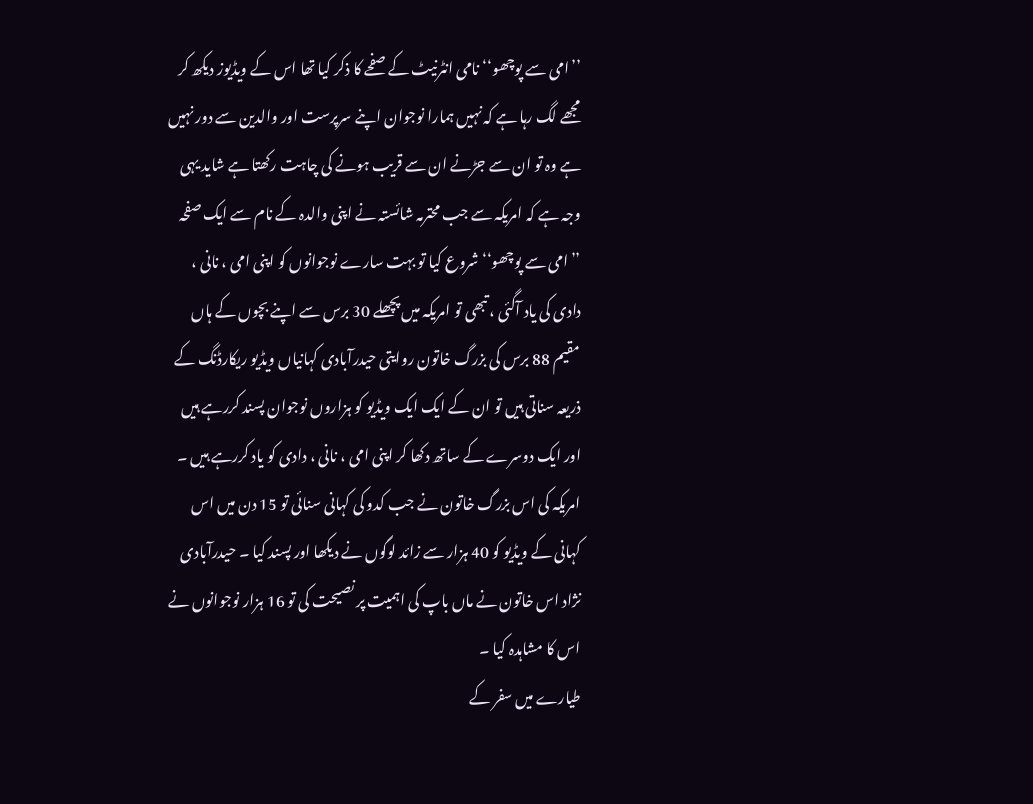’’امی سے پوچھو‘‘ نامی انٹرنیٹ کے صفحے کا ذکر کیا تھا اس کے ویڈیوز دیکھ کر مجھے لگ رہا ہے کہ نہیں ہمارا نوجوان اپنے سرپرست اور والدین سے دور نہیں ہے وہ تو ان سے جڑنے ان سے قریب ہونے کی چاہت رکھتا ہے شاید یہی وجہ ہے کہ امریکہ سے جب محترمہ شائستہ نے اپنی والدہ کے نام سے ایک صفحہ ’’امی سے پوچھو‘‘ شروع کیا تو بہت سارے نوجوانوں کو اپنی امی ، نانی ، دادی کی یاد آگئی ، تبھی تو امریکہ میں پچھلے 30 برس سے اپنے بچوں کے ہاں مقیم 88 برس کی بزرگ خاتون روایتی حیدرآبادی کہانیاں ویڈیو ریکارڈنگ کے ذریعہ سناتی ہیں تو ان کے ایک ایک ویڈیو کو ہزاروں نوجوان پسند کررہے ہیں اور ایک دوسرے کے ساتھ دکھا کر اپنی امی ، نانی ، دادی کو یاد کررہے ہیں ۔
امریکہ کی اس بزرگ خاتون نے جب کدو کی کہانی سنائی تو 15 دن میں اس کہانی کے ویڈیو کو 40 ہزار سے زائد لوگوں نے دیکھا اور پسند کیا ۔ حیدرآبادی نژاد اس خاتون نے ماں باپ کی اہمیت پر نصیحت کی تو 16 ہزار نوجوانوں نے اس کا مشاہدہ کیا ۔
طیارے میں سفر کے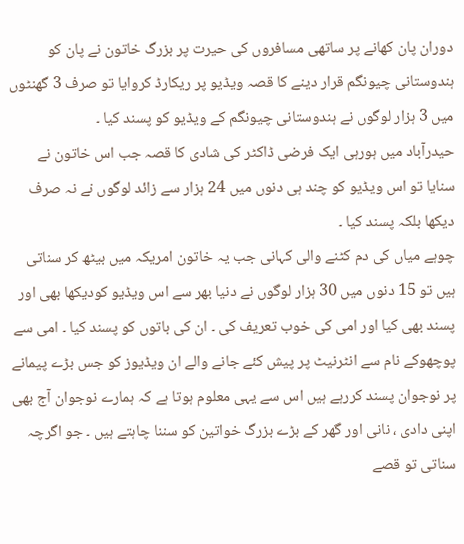دوران پان کھانے پر ساتھی مسافروں کی حیرت پر بزرگ خاتون نے پان کو ہندوستانی چیونگم قرار دینے کا قصہ ویڈیو پر ریکارڈ کروایا تو صرف 3 گھنٹوں میں 3 ہزار لوگوں نے ہندوستانی چیونگم کے ویڈیو کو پسند کیا ۔
حیدرآباد میں ہورہی ایک فرضی ڈاکٹر کی شادی کا قصہ جب اس خاتون نے سنایا تو اس ویڈیو کو چند ہی دنوں میں 24 ہزار سے زائد لوگوں نے نہ صرف دیکھا بلکہ پسند کیا ۔
چوہے میاں کی دم کٹنے والی کہانی جب یہ خاتون امریکہ میں بیٹھ کر سناتی ہیں تو 15 دنوں میں 30 ہزار لوگوں نے دنیا بھر سے اس ویڈیو کودیکھا بھی اور پسند بھی کیا اور امی کی خوب تعریف کی ۔ ان کی باتوں کو پسند کیا ۔ امی سے پوچھوکے نام سے انٹرنیٹ پر پیش کئے جانے والے ان ویڈیوز کو جس بڑے پیمانے پر نوجوان پسند کررہے ہیں اس سے یہی معلوم ہوتا ہے کہ ہمارے نوجوان آج بھی اپنی دادی ، نانی اور گھر کے بڑے بزرگ خواتین کو سننا چاہتے ہیں ۔ جو اگرچہ سناتی تو قصے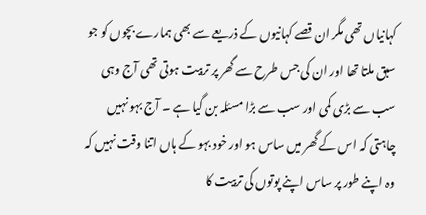کہانیاں تھی مگر ان قصے کہانیوں کے ذریعے سے بھی ہمارے بچوں کو جو سبق ملتا تھا اور ان کی جس طرح سے گھر پر تربیت ہوتی تھی آج وہی سب سے بڑی کمی اور سب سے بڑا مسئلہ بن گیا ہے ۔ آج بہو نہیں چاہتی کہ اس کے گھر میں ساس ہو اور خود بہو کے ہاں اتنا وقت نہیں کہ وہ اپنے طور پر ساس اپنے پوتوں کی تربیت کا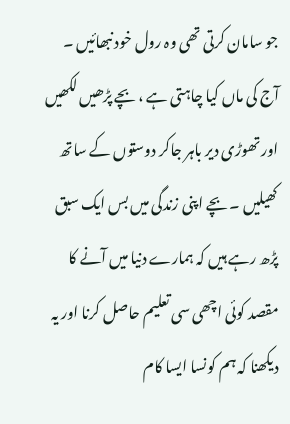جو سامان کرتی تھی وہ رول خود نبھائیں ۔
آج کی ماں کیا چاہتی ہے ، بچے پڑھیں لکھیں اور تھوڑی دیر باہر جاکر دوستوں کے ساتھ کھیلیں ۔ بچے اپنی زندگی میں بس ایک سبق پڑھ رہے ہیں کہ ہمارے دنیا میں آنے کا مقصد کوئی اچھی سی تعلیم حاصل کرنا اور یہ دیکھنا کہ ہم کونسا ایسا کام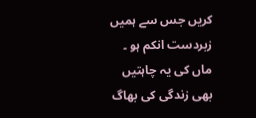کریں جس سے ہمیں زبردست انکم ہو ۔ ماں کی یہ چاہتیں بھی زندگی کی بھاگ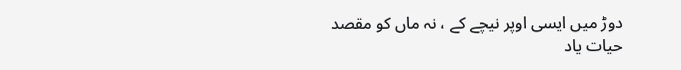دوڑ میں ایسی اوپر نیچے کے ، نہ ماں کو مقصد حیات یاد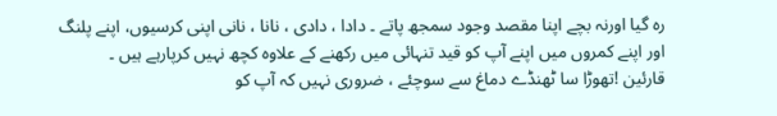رہ گیا اورنہ بچے اپنا مقصد وجود سمجھ پاتے ۔ دادا ، دادی ، نانا ، نانی اپنی کرسیوں، اپنے پلنگ اور اپنے کمروں میں اپنے آپ کو قید تنہائی میں رکھنے کے علاوہ کچھ نہیں کرپارہے ہیں ۔
قارئین !تھوڑا سا ٹھنڈے دماغ سے سوچئے ، ضروری نہیں کہ آپ کو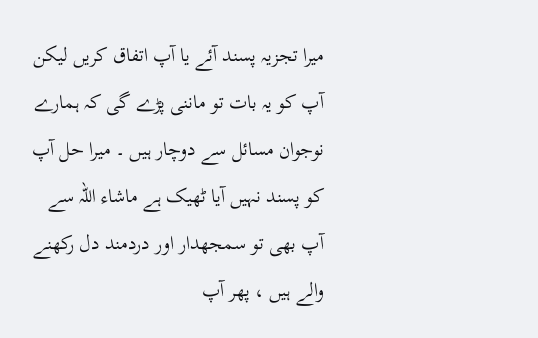میرا تجزیہ پسند آئے یا آپ اتفاق کریں لیکن آپ کو یہ بات تو ماننی پڑے گی کہ ہمارے نوجوان مسائل سے دوچار ہیں ۔ میرا حل آپ کو پسند نہیں آیا ٹھیک ہے ماشاء اللہ سے آپ بھی تو سمجھدار اور دردمند دل رکھنے والے ہیں ، پھر آپ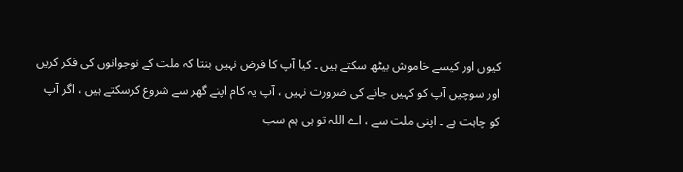کیوں اور کیسے خاموش بیٹھ سکتے ہیں ۔ کیا آپ کا فرض نہیں بنتا کہ ملت کے نوجوانوں کی فکر کریں اور سوچیں آپ کو کہیں جانے کی ضرورت نہیں ، آپ یہ کام اپنے گھر سے شروع کرسکتے ہیں ، اگر آپ کو چاہت ہے ۔ اپنی ملت سے ، اے اللہ تو ہی ہم سب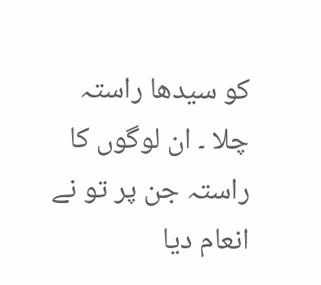کو سیدھا راستہ چلا ۔ ان لوگوں کا راستہ جن پر تو نے انعام دیا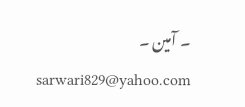۔ آمین ۔
sarwari829@yahoo.com